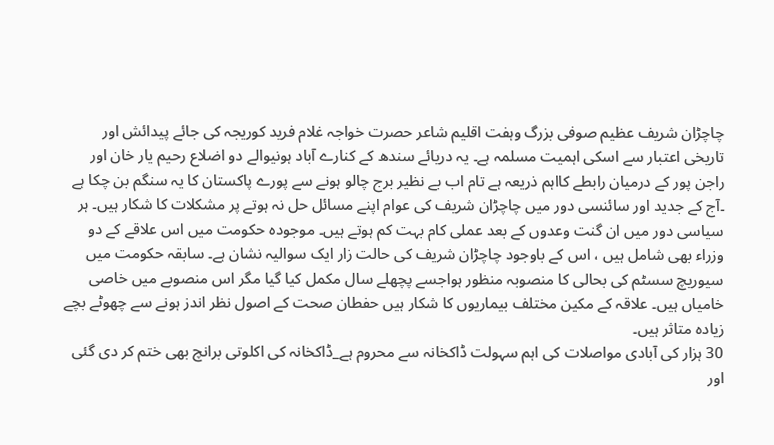چاچڑان شریف عظیم صوفی بزرگ وہفت اقلیم شاعر حصرت خواجہ غلام فرید کوریجہ کی جائے پیدائش اور تاریخی اعتبار سے اسکی اہمیت مسلمہ ہے۔ یہ دریائے سندھ کے کنارے آباد ہونیوالے دو اضلاع رحیم یار خان اور راجن پور کے درمیان رابطے کااہم ذریعہ ہے تام اب بے نظیر برج چالو ہونے سے پورے پاکستان کا یہ سنگم بن چکا ہے ۔آج کے جدید اور سائنسی دور میں چاچڑان شریف کی عوام اپنے مسائل حل نہ ہوتے پر مشکلات کا شکار ہیں۔ ہر سیاسی دور میں ان گنت وعدوں کے بعد عملی کام بہت کم ہوتے ہیں۔ موجودہ حکومت میں اس علاقے کے دو وزراء بھی شامل ہیں ، اس کے باوجود چاچڑان شریف کی حالت زار ایک سوالیہ نشان ہے۔ سابقہ حکومت میں سیوریچ سسٹم کی بحالی کا منصوبہ منظور ہواجسے پچھلے سال مکمل کیا گیا مگر اس منصوبے میں خاصی خامیاں ہیں۔ علاقہ کے مکین مختلف بیماریوں کا شکار ہیں حفطان صحت کے اصول نظر اندز ہونے سے چھوٹے بچے زیادہ متاثر ہیں۔
30 ہزار کی آبادی مواصلات کی اہم سہولت ڈاکخانہ سے محروم ہے_ڈاکخانہ کی اکلوتی برانچ بھی ختم کر دی گئی اور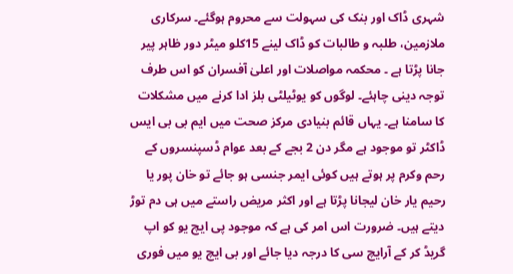شہری ڈاک اور بنک کی سہولت سے محروم ہوگئے۔ سرکاری ملازمین، طلبہ و طالبات کو ڈاک لینے 15کلو میٹر دور ظاہر پیر جانا پڑتا ہے ۔ محکمہ مواصلات اور اعلیٰ آفسران کو اس طرف توجہ دینی چاہئے۔ لوگوں کو یوٹیلٹی بلز ادا کرنے میں مشکلات کا سامنا ہے۔ یہاں قائم بنیادی مرکز صحت میں ایم بی بی ایس ڈاکٹر تو موجود ہے مگر دن 2 بجے کے بعد عوام ڈسپنسروں کے رحم وکرم پر ہوتے ہیں کوئی ایمر جنسی ہو جائے تو خان پور یا رحیم یار خان لیجانا پڑتا ہے اور اکثر مریض راستے میں ہی دم توڑ دیتے ہیں۔ ضرورت اس امر کی ہے کہ موجود پی ایچ یو کو اپ گریڈ کر کے آرایچ سی کا درجہ دیا جائے اور بی ایچ یو میں فوری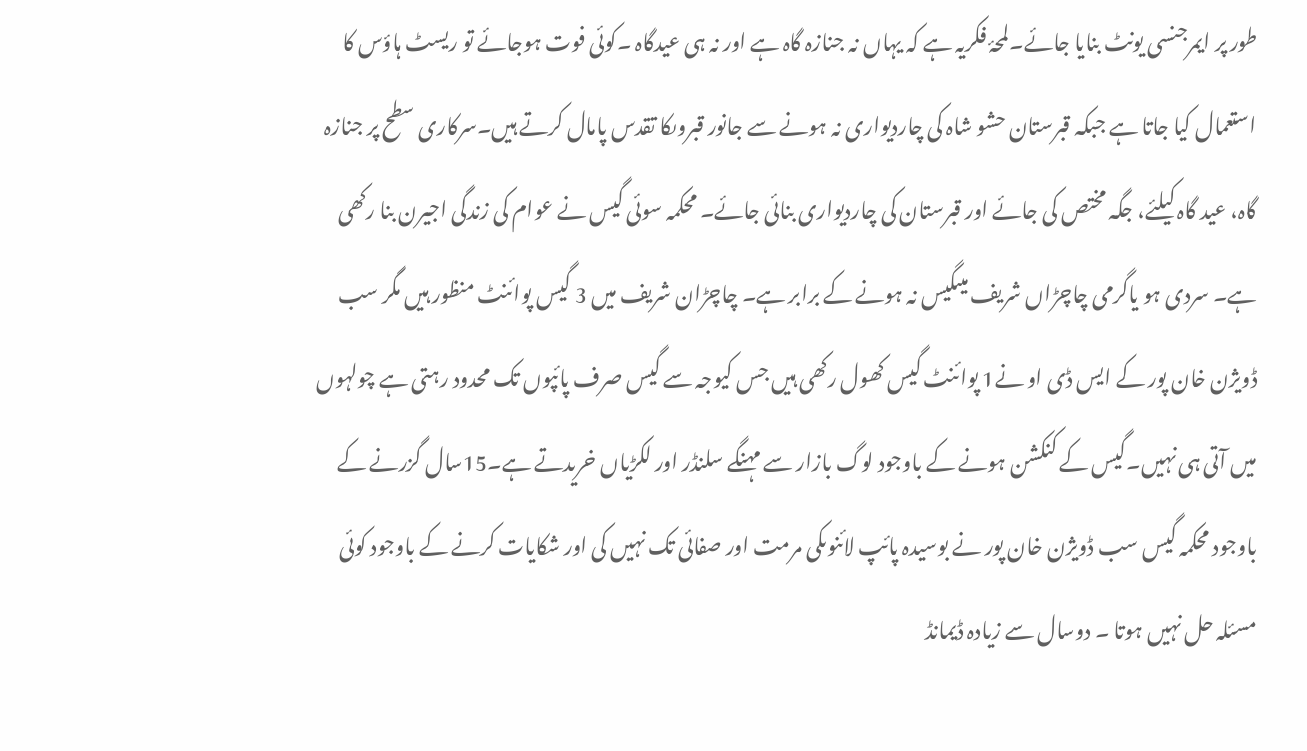طور پر ایمرجنسی یونٹ بنایا جائے۔لمحۂ فکریہ ہے کہ یہاں نہ جنازہ گاہ ہے اور نہ ہی عیدگاہ ۔کوئی فوت ہوجائے تو ریسٹ ہاؤس کا استعمال کیا جاتا ہے جبکہ قبرستان حشو شاہ کی چاردیواری نہ ہونے سے جانور قبروںکا تقدس پامال کرتے ہیں۔سرکاری سطح پر جنازہ گاہ، عید گاہ کیلئے، جگہ مختص کی جائے اور قبرستان کی چاردیواری بنائی جائے۔ محکمہ سوئی گیس نے عوام کی زندگی اجیرن بنا رکھی ہے۔ سردی ہو یاگرمی چاچڑاں شریف میںگیس نہ ہونے کے برابر ہے۔ چاچڑان شریف میں 3 گیس پوائنٹ منظور ہیں مگر سب ڈویژن خان پور کے ایس ڈی او نے1 پوائنٹ گیس کھول رکھی ہیں جس کیوجہ سے گیس صرف پائپوں تک محدود رہتی ہے چولہوں میں آتی ہی نہیں۔گیس کے کنکشن ہونے کے باوجود لوگ بازار سے مہنگے سلنڈر اور لکڑیاں خریدتے ہے۔15سال گزرنے کے باوجود محکمہ گیس سب ڈویژن خان پور نے بوسیدہ پائپ لائنوںکی مرمت اور صفائی تک نہیں کی اور شکایات کرنے کے باوجود کوئی مسئلہ حل نہیں ہوتا ۔ دوسال سے زیادہ ڈیمانڈ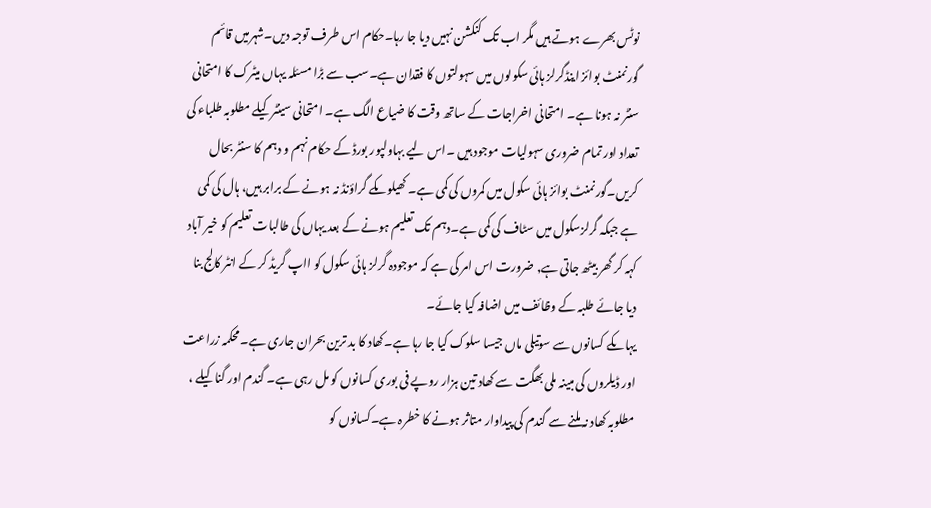نوٹس بھرے ہوتے ہیں مگر اب تک کنکشن نہیں دیا جا رہا۔حکام اس طرف توجہ دیں۔شہرمیں قائم گورنمنٹ بوائز اینڈگرلز ہائی سکولوں میں سہولتوں کا فقدان ہے۔سب سے بڑا مسئلہ یہاں میٹرک کا امتحانی سنٹر نہ ہونا ہے۔ امتحانی اخراجات کے ساتھ وقت کا ضیاع الگ ہے۔ امتحانی سینٹر کیلے مطلوبہ طلباء کی تعداد اور تمام ضروری سہولیات موجود ہیں ۔اس لیے بہاولپور بورڈ کے حکام نہم و دہم کا سنٹر بحال کریں۔گورنمنٹ بوائز ہائی سکول میں کمروں کی کمی ہے۔ کھیلوںکے گراؤنڈ نہ ہونے کے برابر ہیں، ہال کی کمی ہے جبکہ گرلزسکول میں سٹاف کی کمی ہے۔دہم تک تعلیم ہونے کے بعد یہاں کی طالبات تعلیم کو خیر آباد کہہ کر گھر بیٹھ جاتی ہے, ضرورت اس امر کی ہے کہ موجودہ گرلز ہائی سکول کو ااپ گریڈ کر کے انٹر کالج بنا دیا جائے طلبہ کے وظائف میں اضافہ کیا جائے۔
یہاںکے کسانوں سے سوتیلی ماں جیسا سلوک کیا جا رہا ہے۔کھاد کا بد ترین بحران جاری ہے۔محکمہ زراعت اور ڈیلروں کی مبینہ ملی بھگت سے کھاد تین ہزار روپے فی بوری کسانوں کو مل رہی ہے۔ گندم اور گنا کیلے ، مطلوبہ کھاد نہ ملنے سے گندم کی پیداوار متاثر ہونے کا خطرہ ہے۔کسانوں کو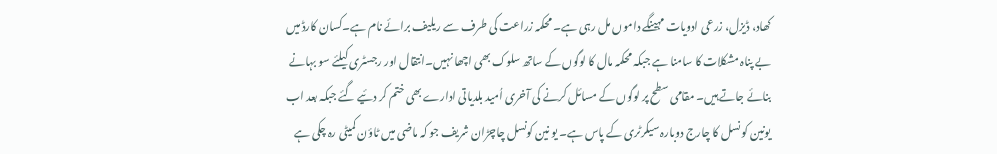کھاد، ڈیزل، زرعی ادویات مہینگے داموں مل رہی ہے۔ محکمہ زراعت کی طرف سے ریلیف برائے نام ہے۔کسان کارڈ میں بے پناہ مشکلات کا سامنا ہے جبکہ محکمہ مال کا لوگوں کے ساتھ سلوک بھی اچھا نہیں۔انتقال اور رجسٹری کیلئے سو بہانے بنائے جاتے ہیں۔ مقامی سطح پر لوگوں کے مسائل کرنے کی آخری اُمید بلدیاتی ادارے بھی ختم کر دئیے گئے جبکہ بعد اب یونین کو نسل کا چارج دوبارہ سیکرٹری کے پاس ہے۔ یو نین کونسل چاچڑان شریف جو کہ ماضی میں ٹاؤن کمیٹی رہ چکی ہے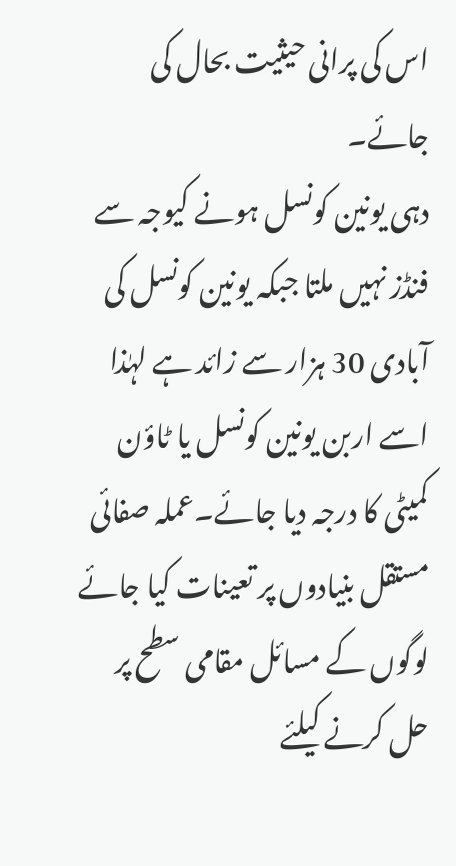اس کی پرانی حیثیت بحال کی جائے۔
دہی یونین کونسل ہونے کیوجہ سے فنڈز نہیں ملتا جبکہ یونین کونسل کی آبادی 30 ہزار سے زائد ہے لہٰذا اسے اربن یونین کونسل یا ٹاؤن کمیٹی کا درجہ دیا جائے۔عملہ صفائی مستقل بنیادوں پر تعینات کیا جائے لوگوں کے مسائل مقامی سطح پر حل کرنے کیلئے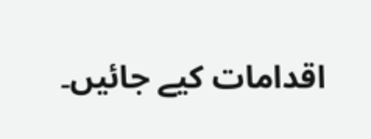اقدامات کیے جائیں۔